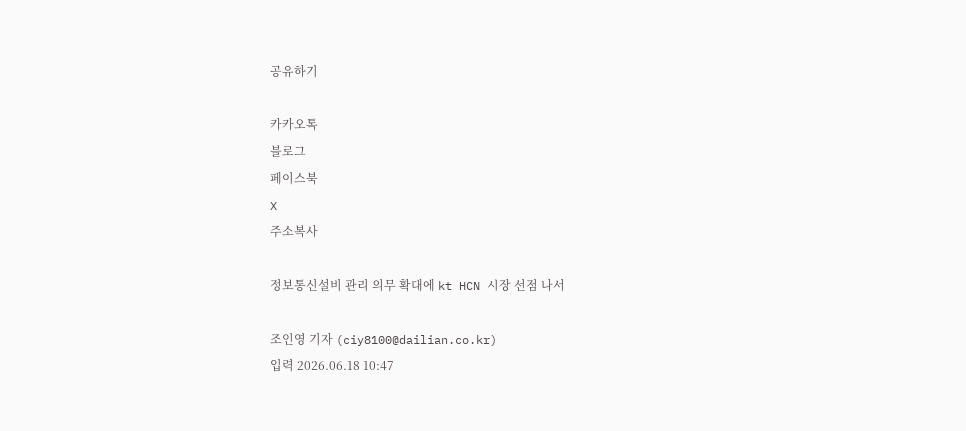공유하기

카카오톡
블로그
페이스북
X
주소복사

정보통신설비 관리 의무 확대에 kt HCN 시장 선점 나서

조인영 기자 (ciy8100@dailian.co.kr)
입력 2026.06.18 10:47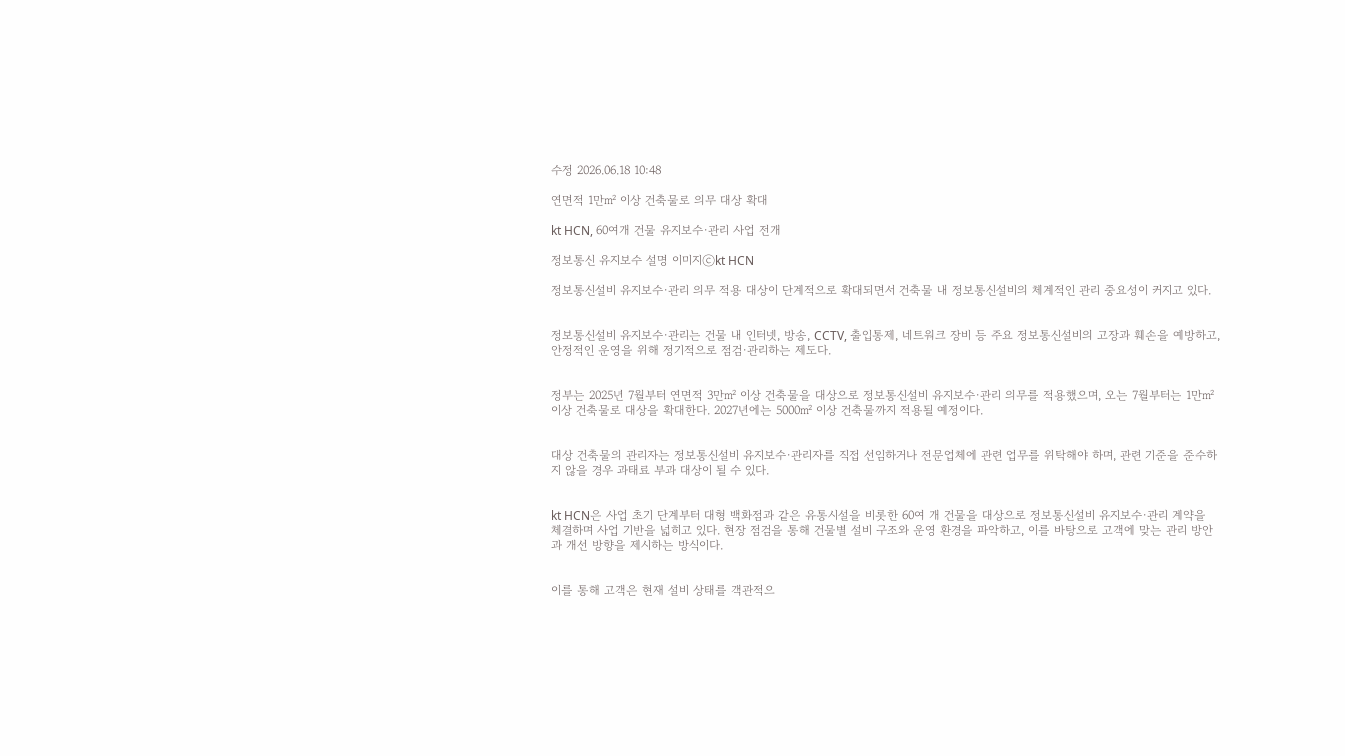수정 2026.06.18 10:48

연면적 1만㎡ 이상 건축물로 의무 대상 확대

kt HCN, 60여개 건물 유지보수·관리 사업 전개

정보통신 유지보수 설명 이미지ⓒkt HCN

정보통신설비 유지보수·관리 의무 적용 대상이 단계적으로 확대되면서 건축물 내 정보통신설비의 체계적인 관리 중요성이 커지고 있다.


정보통신설비 유지보수·관리는 건물 내 인터넷, 방송, CCTV, 출입통제, 네트워크 장비 등 주요 정보통신설비의 고장과 훼손을 예방하고, 안정적인 운영을 위해 정기적으로 점검·관리하는 제도다.


정부는 2025년 7월부터 연면적 3만㎡ 이상 건축물을 대상으로 정보통신설비 유지보수·관리 의무를 적용했으며, 오는 7월부터는 1만㎡ 이상 건축물로 대상을 확대한다. 2027년에는 5000㎡ 이상 건축물까지 적용될 예정이다.


대상 건축물의 관리자는 정보통신설비 유지보수·관리자를 직접 선임하거나 전문업체에 관련 업무를 위탁해야 하며, 관련 기준을 준수하지 않을 경우 과태료 부과 대상이 될 수 있다.


kt HCN은 사업 초기 단계부터 대형 백화점과 같은 유통시설을 비롯한 60여 개 건물을 대상으로 정보통신설비 유지보수·관리 계약을 체결하며 사업 기반을 넓히고 있다. 현장 점검을 통해 건물별 설비 구조와 운영 환경을 파악하고, 이를 바탕으로 고객에 맞는 관리 방안과 개선 방향을 제시하는 방식이다.


이를 통해 고객은 현재 설비 상태를 객관적으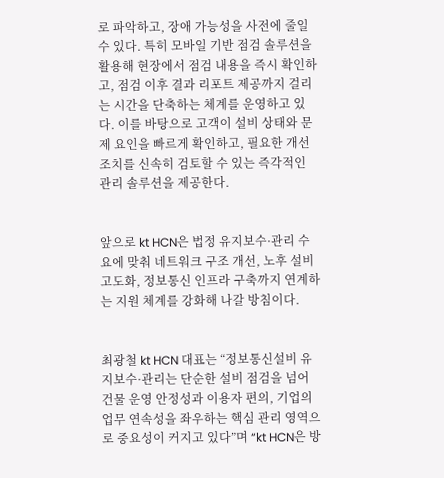로 파악하고, 장애 가능성을 사전에 줄일 수 있다. 특히 모바일 기반 점검 솔루션을 활용해 현장에서 점검 내용을 즉시 확인하고, 점검 이후 결과 리포트 제공까지 걸리는 시간을 단축하는 체계를 운영하고 있다. 이를 바탕으로 고객이 설비 상태와 문제 요인을 빠르게 확인하고, 필요한 개선 조치를 신속히 검토할 수 있는 즉각적인 관리 솔루션을 제공한다.


앞으로 kt HCN은 법정 유지보수·관리 수요에 맞춰 네트워크 구조 개선, 노후 설비 고도화, 정보통신 인프라 구축까지 연계하는 지원 체계를 강화해 나갈 방침이다.


최광철 kt HCN 대표는 “정보통신설비 유지보수·관리는 단순한 설비 점검을 넘어 건물 운영 안정성과 이용자 편의, 기업의 업무 연속성을 좌우하는 핵심 관리 영역으로 중요성이 커지고 있다”며 “kt HCN은 방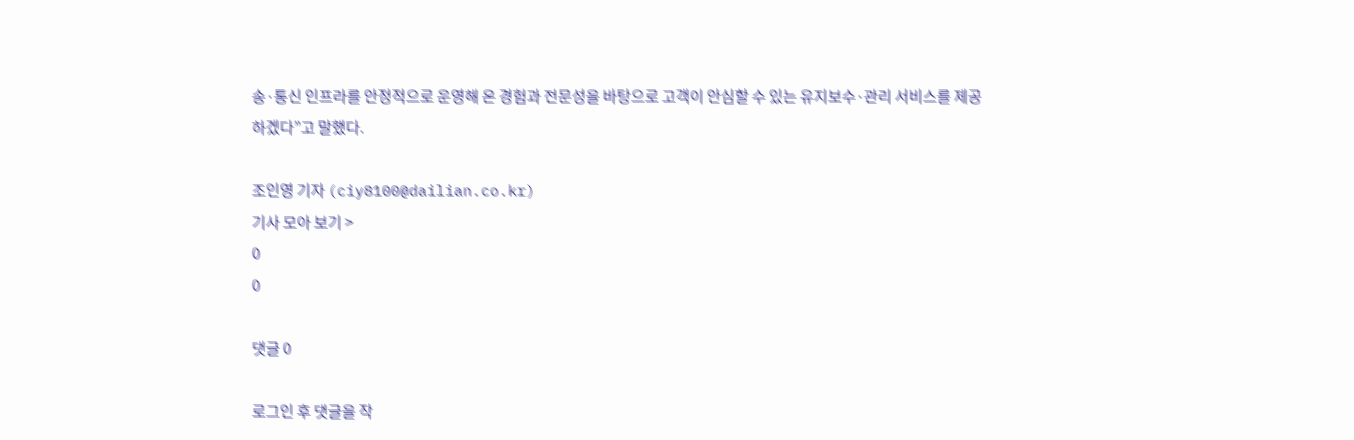송·통신 인프라를 안정적으로 운영해 온 경험과 전문성을 바탕으로 고객이 안심할 수 있는 유지보수·관리 서비스를 제공하겠다”고 말했다.

조인영 기자 (ciy8100@dailian.co.kr)
기사 모아 보기 >
0
0

댓글 0

로그인 후 댓글을 작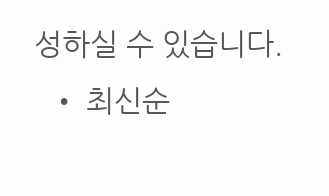성하실 수 있습니다.
  • 최신순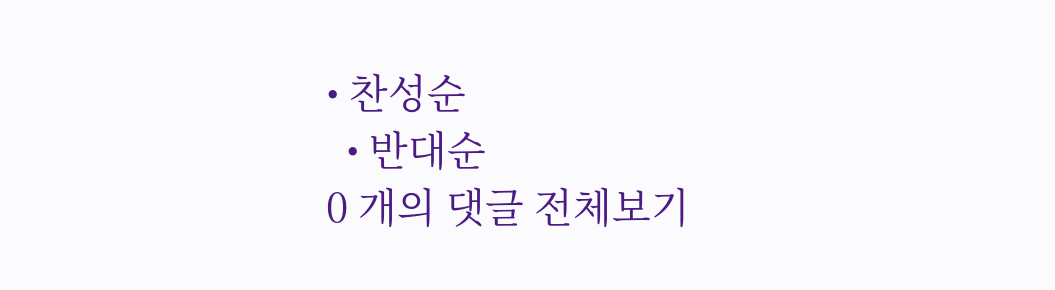• 찬성순
  • 반대순
0 개의 댓글 전체보기